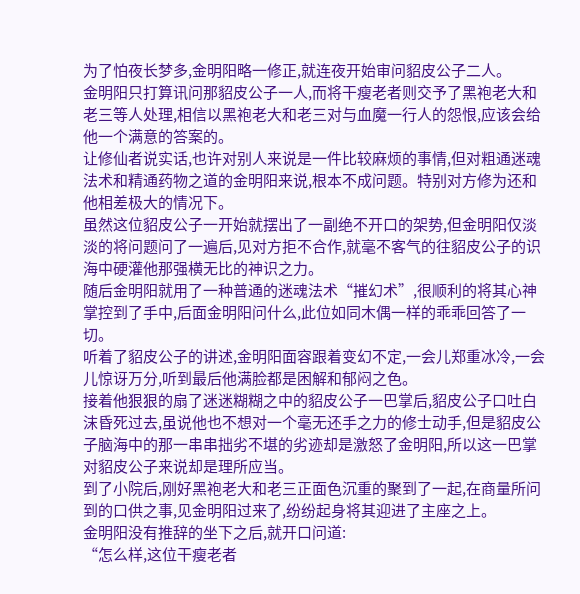为了怕夜长梦多,金明阳略一修正,就连夜开始审问貂皮公子二人。
金明阳只打算讯问那貂皮公子一人,而将干瘦老者则交予了黑袍老大和老三等人处理,相信以黑袍老大和老三对与血魔一行人的怨恨,应该会给他一个满意的答案的。
让修仙者说实话,也许对别人来说是一件比较麻烦的事情,但对粗通迷魂法术和精通药物之道的金明阳来说,根本不成问题。特别对方修为还和他相差极大的情况下。
虽然这位貂皮公子一开始就摆出了一副绝不开口的架势,但金明阳仅淡淡的将问题问了一遍后,见对方拒不合作,就毫不客气的往貂皮公子的识海中硬灌他那强横无比的神识之力。
随后金明阳就用了一种普通的迷魂法术“摧幻术”,很顺利的将其心神掌控到了手中,后面金明阳问什么,此位如同木偶一样的乖乖回答了一切。
听着了貂皮公子的讲述,金明阳面容跟着变幻不定,一会儿郑重冰冷,一会儿惊讶万分,听到最后他满脸都是困解和郁闷之色。
接着他狠狠的扇了迷迷糊糊之中的貂皮公子一巴掌后,貂皮公子口吐白沫昏死过去,虽说他也不想对一个毫无还手之力的修士动手,但是貂皮公子脑海中的那一串串拙劣不堪的劣迹却是激怒了金明阳,所以这一巴掌对貂皮公子来说却是理所应当。
到了小院后,刚好黑袍老大和老三正面色沉重的聚到了一起,在商量所问到的口供之事,见金明阳过来了,纷纷起身将其迎进了主座之上。
金明阳没有推辞的坐下之后,就开口问道:
“怎么样,这位干瘦老者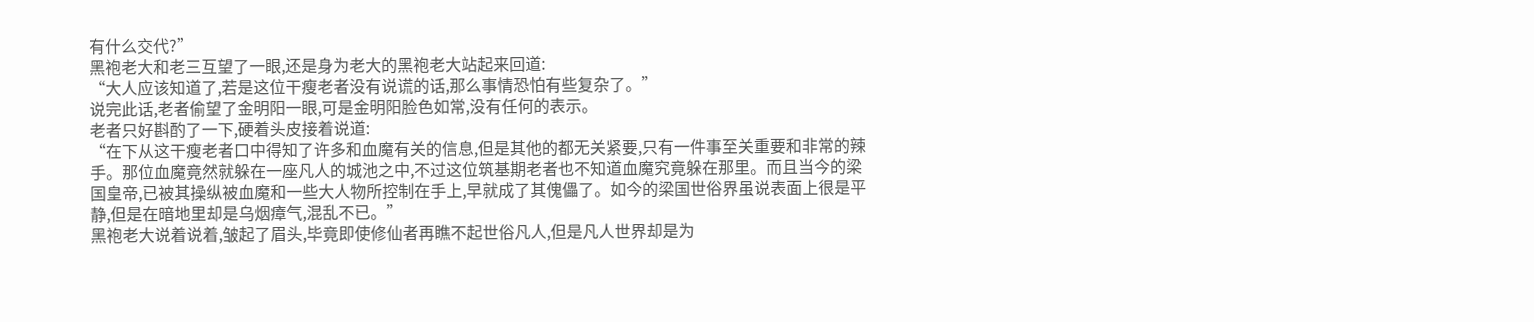有什么交代?”
黑袍老大和老三互望了一眼,还是身为老大的黑袍老大站起来回道:
“大人应该知道了,若是这位干瘦老者没有说谎的话,那么事情恐怕有些复杂了。”
说完此话,老者偷望了金明阳一眼,可是金明阳脸色如常,没有任何的表示。
老者只好斟酌了一下,硬着头皮接着说道:
“在下从这干瘦老者口中得知了许多和血魔有关的信息,但是其他的都无关紧要,只有一件事至关重要和非常的辣手。那位血魔竟然就躲在一座凡人的城池之中,不过这位筑基期老者也不知道血魔究竟躲在那里。而且当今的梁国皇帝,已被其操纵被血魔和一些大人物所控制在手上,早就成了其傀儡了。如今的梁国世俗界虽说表面上很是平静,但是在暗地里却是乌烟瘴气,混乱不已。”
黑袍老大说着说着,皱起了眉头,毕竟即使修仙者再瞧不起世俗凡人,但是凡人世界却是为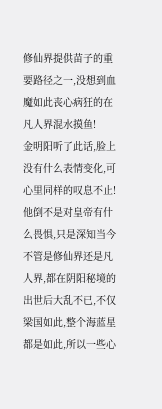修仙界提供苗子的重要路径之一,没想到血魔如此丧心病狂的在凡人界混水摸鱼!
金明阳听了此话,脸上没有什么表情变化,可心里同样的叹息不止!
他倒不是对皇帝有什么畏惧,只是深知当今不管是修仙界还是凡人界,都在阴阳秘境的出世后大乱不已,不仅梁国如此,整个海蓝星都是如此,所以一些心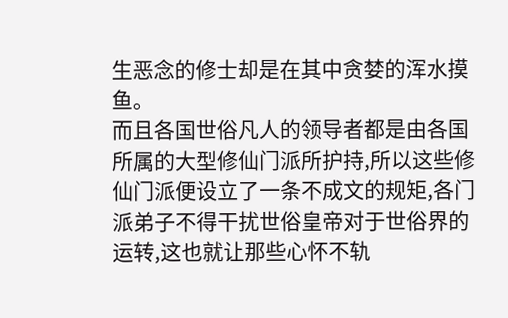生恶念的修士却是在其中贪婪的浑水摸鱼。
而且各国世俗凡人的领导者都是由各国所属的大型修仙门派所护持,所以这些修仙门派便设立了一条不成文的规矩,各门派弟子不得干扰世俗皇帝对于世俗界的运转,这也就让那些心怀不轨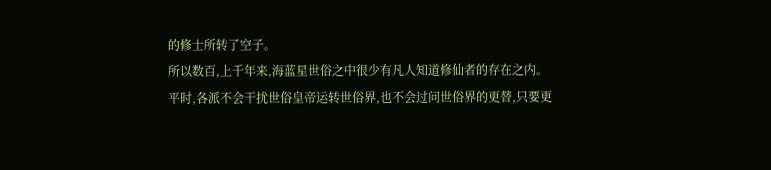的修士所转了空子。
所以数百,上千年来,海蓝星世俗之中很少有凡人知道修仙者的存在之内。
平时,各派不会干扰世俗皇帝运转世俗界,也不会过问世俗界的更替,只要更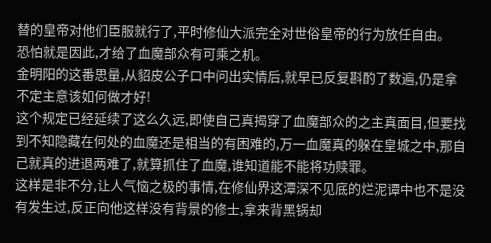替的皇帝对他们臣服就行了,平时修仙大派完全对世俗皇帝的行为放任自由。
恐怕就是因此,才给了血魔部众有可乘之机。
金明阳的这番思量,从貂皮公子口中问出实情后,就早已反复斟酌了数遍,仍是拿不定主意该如何做才好!
这个规定已经延续了这么久远,即使自己真揭穿了血魔部众的之主真面目,但要找到不知隐藏在何处的血魔还是相当的有困难的,万一血魔真的躲在皇城之中,那自己就真的进退两难了,就算抓住了血魔,谁知道能不能将功赎罪。
这样是非不分,让人气恼之极的事情,在修仙界这潭深不见底的烂泥谭中也不是没有发生过,反正向他这样没有背景的修士,拿来背黑锅却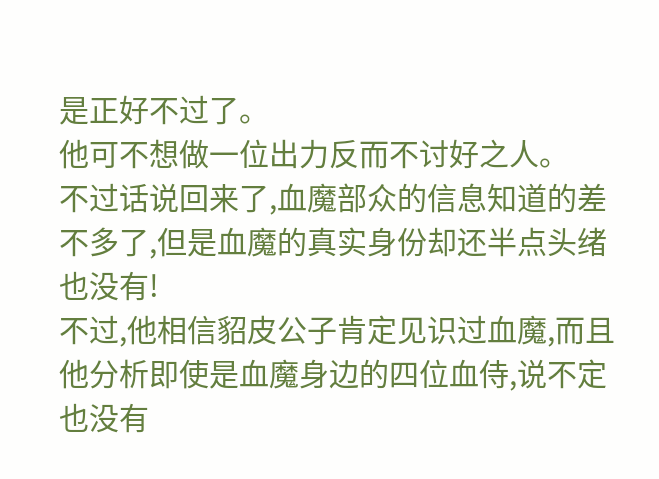是正好不过了。
他可不想做一位出力反而不讨好之人。
不过话说回来了,血魔部众的信息知道的差不多了,但是血魔的真实身份却还半点头绪也没有!
不过,他相信貂皮公子肯定见识过血魔,而且他分析即使是血魔身边的四位血侍,说不定也没有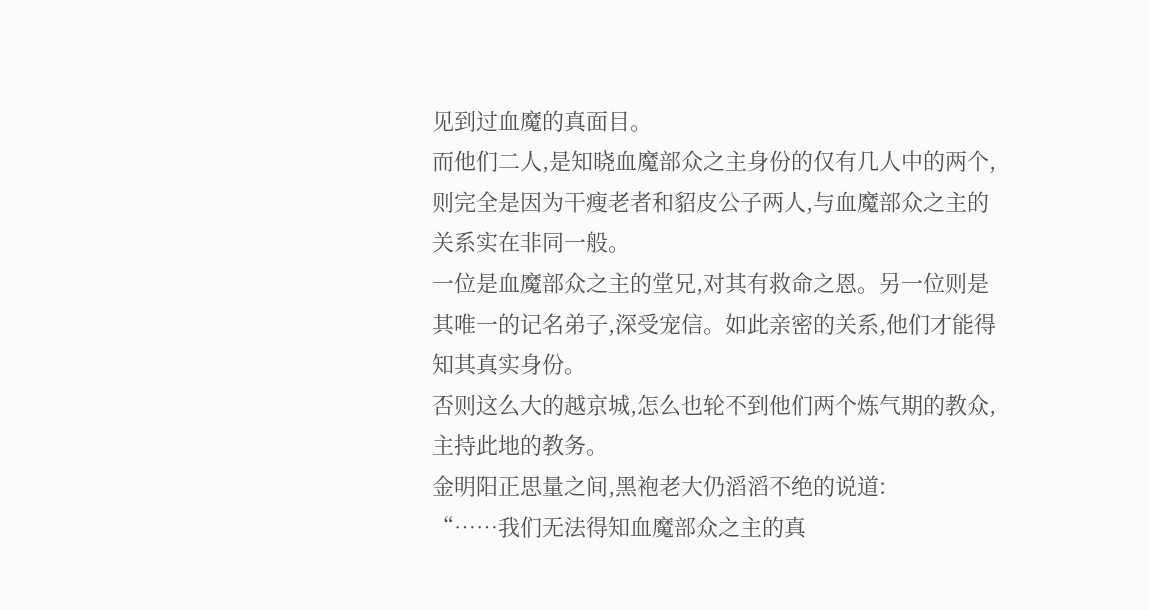见到过血魔的真面目。
而他们二人,是知晓血魔部众之主身份的仅有几人中的两个,则完全是因为干瘦老者和貂皮公子两人,与血魔部众之主的关系实在非同一般。
一位是血魔部众之主的堂兄,对其有救命之恩。另一位则是其唯一的记名弟子,深受宠信。如此亲密的关系,他们才能得知其真实身份。
否则这么大的越京城,怎么也轮不到他们两个炼气期的教众,主持此地的教务。
金明阳正思量之间,黑袍老大仍滔滔不绝的说道:
“……我们无法得知血魔部众之主的真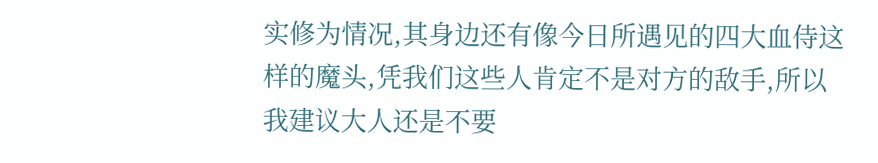实修为情况,其身边还有像今日所遇见的四大血侍这样的魔头,凭我们这些人肯定不是对方的敌手,所以我建议大人还是不要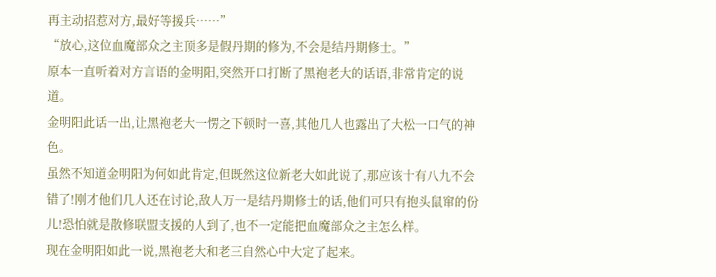再主动招惹对方,最好等援兵……”
“放心,这位血魔部众之主顶多是假丹期的修为,不会是结丹期修士。”
原本一直听着对方言语的金明阳,突然开口打断了黑袍老大的话语,非常肯定的说道。
金明阳此话一出,让黑袍老大一愣之下顿时一喜,其他几人也露出了大松一口气的神色。
虽然不知道金明阳为何如此肯定,但既然这位新老大如此说了,那应该十有八九不会错了!刚才他们几人还在讨论,敌人万一是结丹期修士的话,他们可只有抱头鼠窜的份儿!恐怕就是散修联盟支援的人到了,也不一定能把血魔部众之主怎么样。
现在金明阳如此一说,黑袍老大和老三自然心中大定了起来。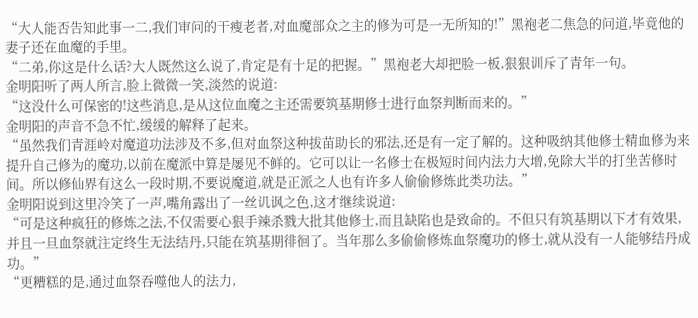“大人能否告知此事一二,我们审问的干瘦老者,对血魔部众之主的修为可是一无所知的!”黑袍老二焦急的问道,毕竟他的妻子还在血魔的手里。
“二弟,你这是什么话?大人既然这么说了,肯定是有十足的把握。”黑袍老大却把脸一板,狠狠训斥了青年一句。
金明阳听了两人所言,脸上微微一笑,淡然的说道:
“这没什么可保密的!这些消息,是从这位血魔之主还需要筑基期修士进行血祭判断而来的。”
金明阳的声音不急不忙,缓缓的解释了起来。
“虽然我们青涯岭对魔道功法涉及不多,但对血祭这种拔苗助长的邪法,还是有一定了解的。这种吸纳其他修士精血修为来提升自己修为的魔功,以前在魔派中算是屡见不鲜的。它可以让一名修士在极短时间内法力大增,免除大半的打坐苦修时间。所以修仙界有这么一段时期,不要说魔道,就是正派之人也有许多人偷偷修炼此类功法。”
金明阳说到这里冷笑了一声,嘴角露出了一丝讥讽之色,这才继续说道:
“可是这种疯狂的修炼之法,不仅需要心狠手辣杀戮大批其他修士,而且缺陷也是致命的。不但只有筑基期以下才有效果,并且一旦血祭就注定终生无法结丹,只能在筑基期徘徊了。当年那么多偷偷修炼血祭魔功的修士,就从没有一人能够结丹成功。”
“更糟糕的是,通过血祭吞噬他人的法力,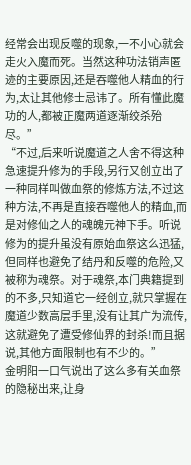经常会出现反噬的现象,一不小心就会走火入魔而死。当然这种功法销声匿迹的主要原因,还是吞噬他人精血的行为,太让其他修士忌讳了。所有懂此魔功的人,都被正魔两道逐渐绞杀殆尽。”
“不过,后来听说魔道之人舍不得这种急速提升修为的手段,另行又创立出了一种同样叫做血祭的修炼方法,不过这种方法,不再是直接吞噬他人的精血,而是对修仙之人的魂魄元神下手。听说修为的提升虽没有原始血祭这么迅猛,但同样也避免了结丹和反噬的危险,又被称为魂祭。对于魂祭,本门典籍提到的不多,只知道它一经创立,就只掌握在魔道少数高层手里,没有让其广为流传,这就避免了遭受修仙界的封杀!而且据说,其他方面限制也有不少的。”
金明阳一口气说出了这么多有关血祭的隐秘出来,让身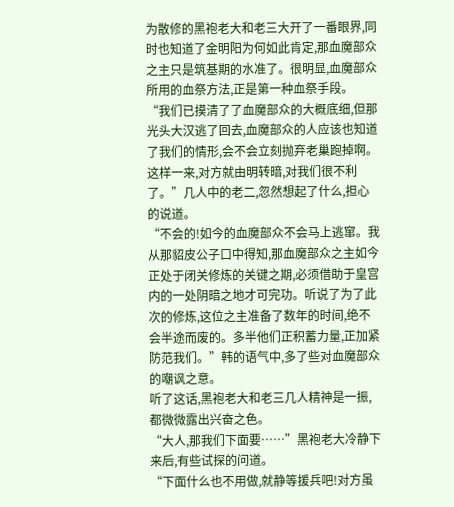为散修的黑袍老大和老三大开了一番眼界,同时也知道了金明阳为何如此肯定,那血魔部众之主只是筑基期的水准了。很明显,血魔部众所用的血祭方法,正是第一种血祭手段。
“我们已摸清了了血魔部众的大概底细,但那光头大汉逃了回去,血魔部众的人应该也知道了我们的情形,会不会立刻抛弃老巢跑掉啊。这样一来,对方就由明转暗,对我们很不利了。”几人中的老二,忽然想起了什么,担心的说道。
“不会的!如今的血魔部众不会马上逃窜。我从那貂皮公子口中得知,那血魔部众之主如今正处于闭关修炼的关键之期,必须借助于皇宫内的一处阴暗之地才可完功。听说了为了此次的修炼,这位之主准备了数年的时间,绝不会半途而废的。多半他们正积蓄力量,正加紧防范我们。”韩的语气中,多了些对血魔部众的嘲讽之意。
听了这话,黑袍老大和老三几人精神是一振,都微微露出兴奋之色。
“大人,那我们下面要……”黑袍老大冷静下来后,有些试探的问道。
“下面什么也不用做,就静等援兵吧!对方虽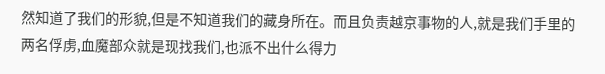然知道了我们的形貌,但是不知道我们的藏身所在。而且负责越京事物的人,就是我们手里的两名俘虏,血魔部众就是现找我们,也派不出什么得力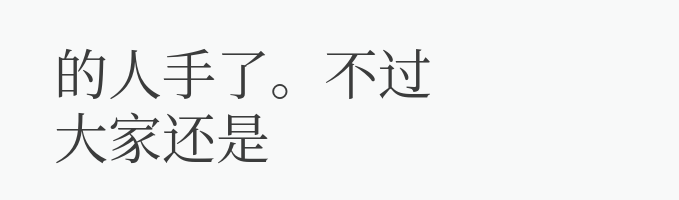的人手了。不过大家还是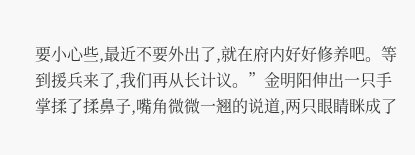要小心些,最近不要外出了,就在府内好好修养吧。等到援兵来了,我们再从长计议。”金明阳伸出一只手掌揉了揉鼻子,嘴角微微一翘的说道,两只眼睛眯成了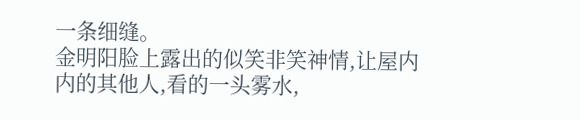一条细缝。
金明阳脸上露出的似笑非笑神情,让屋内内的其他人,看的一头雾水,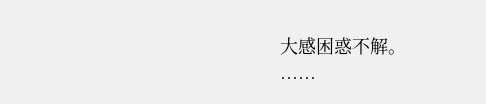大感困惑不解。
……